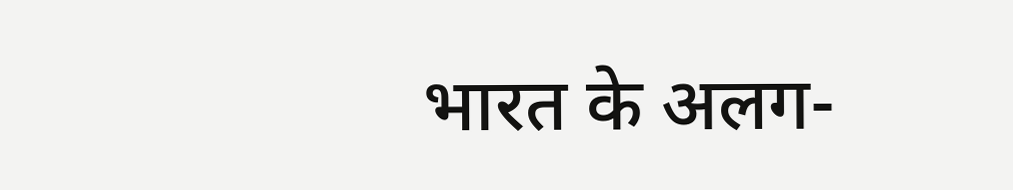भारत के अलग-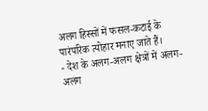अलग हिस्सों में फसल-कटाई के पारंपरिक त्योहार मनाए जाते हैं।
- देश के अलग-अलग क्षेत्रों में अलग-अलग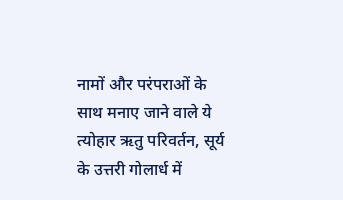नामों और परंपराओं के साथ मनाए जाने वाले ये त्योहार ऋतु परिवर्तन, सूर्य के उत्तरी गोलार्ध में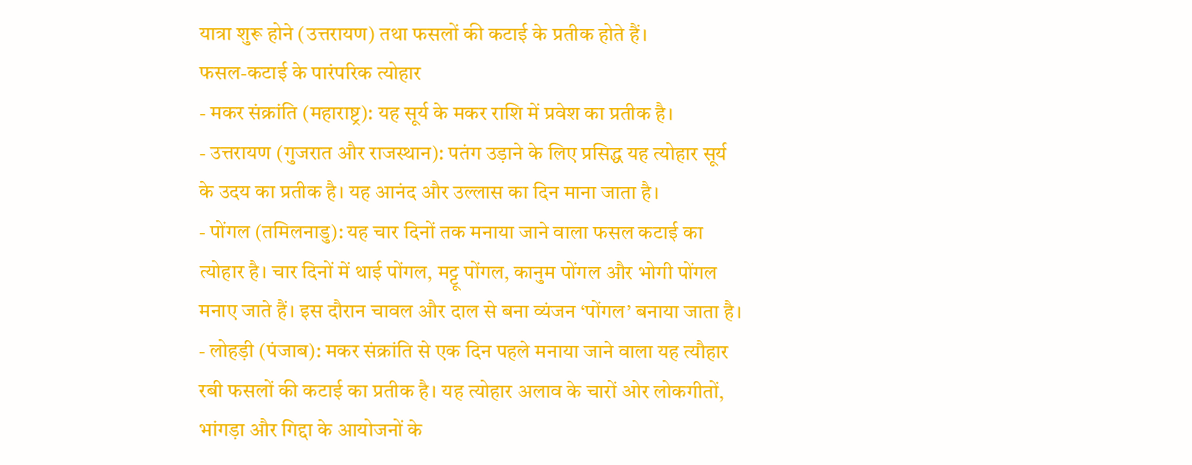यात्रा शुरू होने (उत्तरायण) तथा फसलों की कटाई के प्रतीक होते हैं।
फसल-कटाई के पारंपरिक त्योहार
- मकर संक्रांति (महाराष्ट्र): यह सूर्य के मकर राशि में प्रवेश का प्रतीक है।
- उत्तरायण (गुजरात और राजस्थान): पतंग उड़ाने के लिए प्रसिद्ध यह त्योहार सूर्य के उदय का प्रतीक है। यह आनंद और उल्लास का दिन माना जाता है।
- पोंगल (तमिलनाडु): यह चार दिनों तक मनाया जाने वाला फसल कटाई का त्योहार है। चार दिनों में थाई पोंगल, मट्टू पोंगल, कानुम पोंगल और भोगी पोंगल मनाए जाते हैं। इस दौरान चावल और दाल से बना व्यंजन ‘पोंगल’ बनाया जाता है।
- लोहड़ी (पंजाब): मकर संक्रांति से एक दिन पहले मनाया जाने वाला यह त्यौहार रबी फसलों की कटाई का प्रतीक है। यह त्योहार अलाव के चारों ओर लोकगीतों, भांगड़ा और गिद्दा के आयोजनों के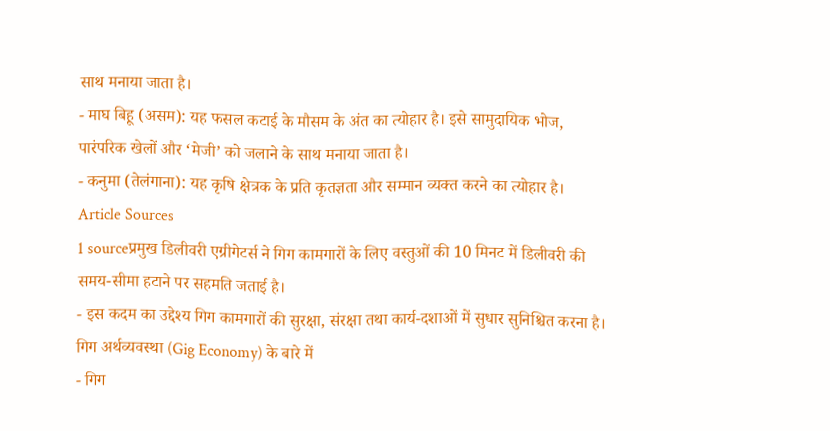साथ मनाया जाता है।
- माघ बिहू (असम): यह फसल कटाई के मौसम के अंत का त्योहार है। इसे सामुदायिक भोज, पारंपरिक खेलों और ‘मेजी’ को जलाने के साथ मनाया जाता है।
- कनुमा (तेलंगाना): यह कृषि क्षेत्रक के प्रति कृतज्ञता और सम्मान व्यक्त करने का त्योहार है।
Article Sources
1 sourceप्रमुख डिलीवरी एग्रीगेटर्स ने गिग कामगारों के लिए वस्तुओं की 10 मिनट में डिलीवरी की समय-सीमा हटाने पर सहमति जताई है।
- इस कदम का उद्देश्य गिग कामगारों की सुरक्षा, संरक्षा तथा कार्य-दशाओं में सुधार सुनिश्चित करना है।
गिग अर्थव्यवस्था (Gig Economy) के बारे में
- गिग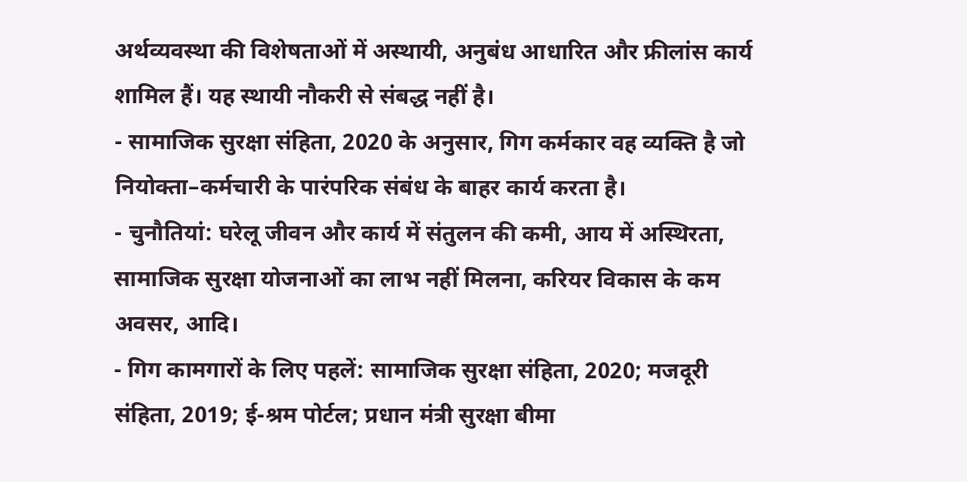अर्थव्यवस्था की विशेषताओं में अस्थायी, अनुबंध आधारित और फ्रीलांस कार्य शामिल हैं। यह स्थायी नौकरी से संबद्ध नहीं है।
- सामाजिक सुरक्षा संहिता, 2020 के अनुसार, गिग कर्मकार वह व्यक्ति है जो नियोक्ता–कर्मचारी के पारंपरिक संबंध के बाहर कार्य करता है।
- चुनौतियां: घरेलू जीवन और कार्य में संतुलन की कमी, आय में अस्थिरता, सामाजिक सुरक्षा योजनाओं का लाभ नहीं मिलना, करियर विकास के कम अवसर, आदि।
- गिग कामगारों के लिए पहलें: सामाजिक सुरक्षा संहिता, 2020; मजदूरी संहिता, 2019; ई-श्रम पोर्टल; प्रधान मंत्री सुरक्षा बीमा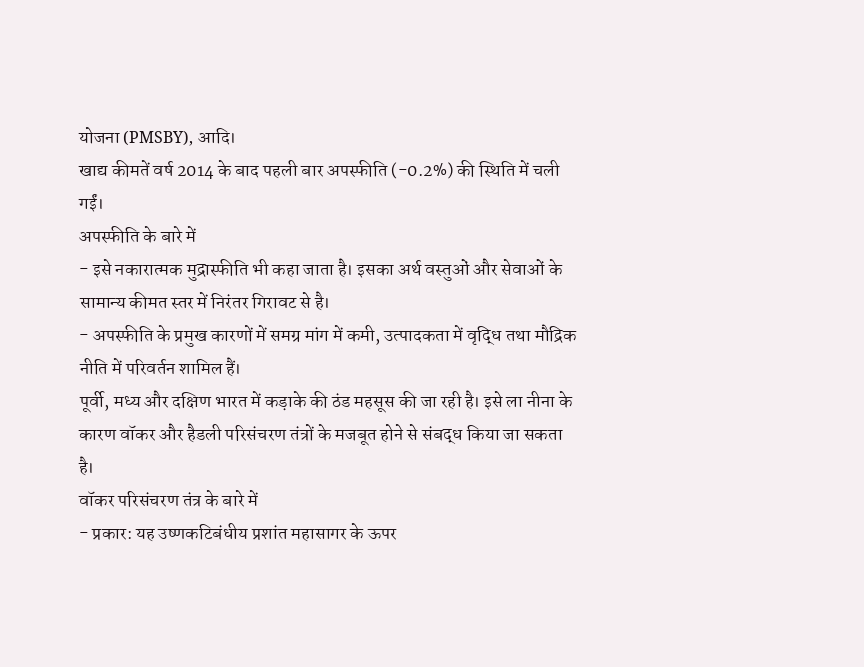योजना (PMSBY), आदि।
खाद्य कीमतें वर्ष 2014 के बाद पहली बार अपस्फीति (-0.2%) की स्थिति में चली गईं।
अपस्फीति के बारे में
- इसे नकारात्मक मुद्रास्फीति भी कहा जाता है। इसका अर्थ वस्तुओं और सेवाओं के सामान्य कीमत स्तर में निरंतर गिरावट से है।
- अपस्फीति के प्रमुख कारणों में समग्र मांग में कमी, उत्पादकता में वृद्धि तथा मौद्रिक नीति में परिवर्तन शामिल हैं।
पूर्वी, मध्य और दक्षिण भारत में कड़ाके की ठंड महसूस की जा रही है। इसे ला नीना के कारण वॉकर और हैडली परिसंचरण तंत्रों के मजबूत होने से संबद्ध किया जा सकता है।
वॉकर परिसंचरण तंत्र के बारे में
- प्रकार: यह उष्णकटिबंधीय प्रशांत महासागर के ऊपर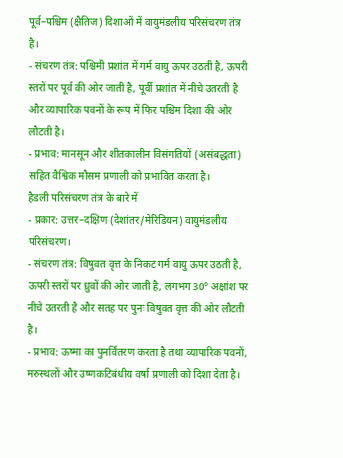पूर्व–पश्चिम (क्षैतिज) दिशाओं में वायुमंडलीय परिसंचरण तंत्र है।
- संचरण तंत्र: पश्चिमी प्रशांत में गर्म वायु ऊपर उठती है, ऊपरी स्तरों पर पूर्व की ओर जाती है, पूर्वी प्रशांत में नीचे उतरती है और व्यापारिक पवनों के रूप में फिर पश्चिम दिशा की ओर लौटती है।
- प्रभाव: मानसून और शीतकालीन विसंगतियों (असंबद्धता) सहित वैश्विक मौसम प्रणाली को प्रभावित करता है।
हैडली परिसंचरण तंत्र के बारे में
- प्रकार: उत्तर–दक्षिण (देशांतर/मेरिडियन) वायुमंडलीय परिसंचरण।
- संचरण तंत्र: विषुवत वृत्त के निकट गर्म वायु ऊपर उठती है, ऊपरी स्तरों पर ध्रुवों की ओर जाती है, लगभग 30° अक्षांश पर नीचे उतरती है और सतह पर पुनः विषुवत वृत्त की ओर लौटती है।
- प्रभाव: ऊष्मा का पुनर्वितरण करता है तथा व्यापारिक पवनों, मरुस्थलों और उष्णकटिबंधीय वर्षा प्रणाली को दिशा देता है।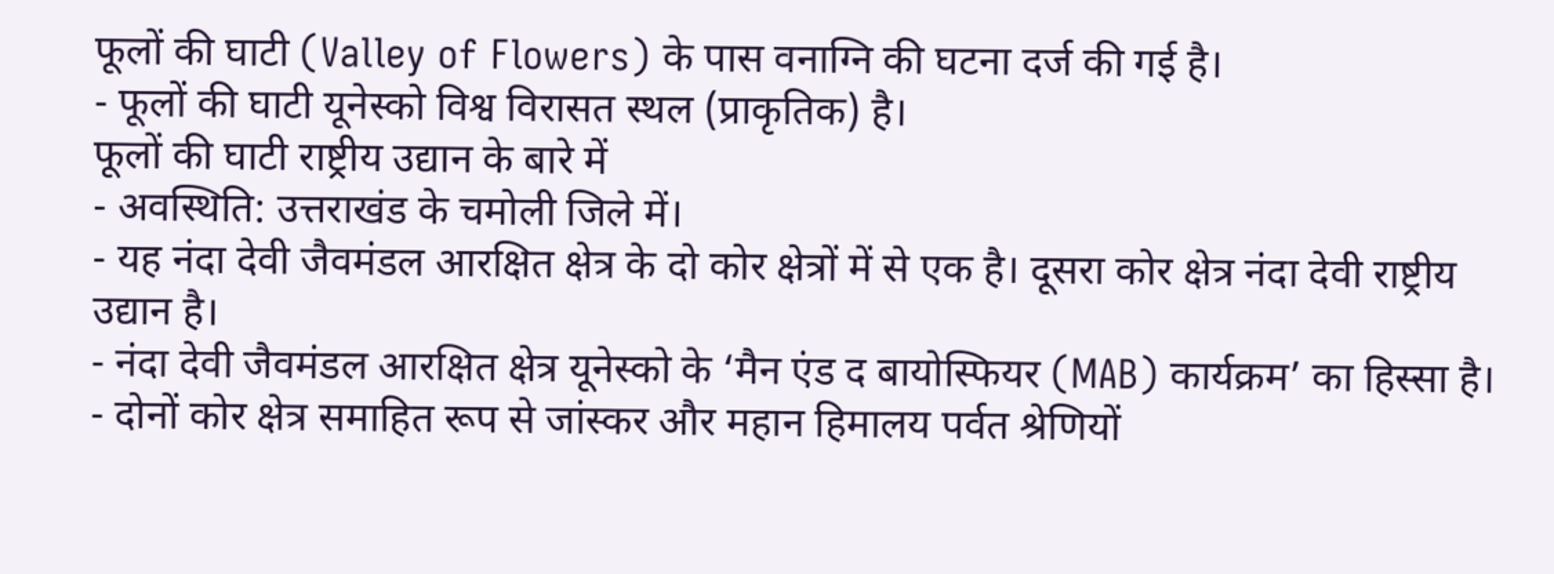फूलों की घाटी (Valley of Flowers) के पास वनाग्नि की घटना दर्ज की गई है।
- फूलों की घाटी यूनेस्को विश्व विरासत स्थल (प्राकृतिक) है।
फूलों की घाटी राष्ट्रीय उद्यान के बारे में
- अवस्थिति: उत्तराखंड के चमोली जिले में।
- यह नंदा देवी जैवमंडल आरक्षित क्षेत्र के दो कोर क्षेत्रों में से एक है। दूसरा कोर क्षेत्र नंदा देवी राष्ट्रीय उद्यान है।
- नंदा देवी जैवमंडल आरक्षित क्षेत्र यूनेस्को के ‘मैन एंड द बायोस्फियर (MAB) कार्यक्रम’ का हिस्सा है।
- दोनों कोर क्षेत्र समाहित रूप से जांस्कर और महान हिमालय पर्वत श्रेणियों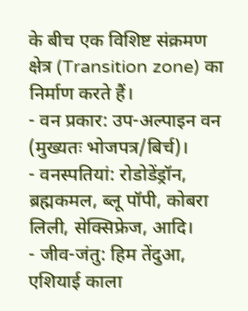के बीच एक विशिष्ट संक्रमण क्षेत्र (Transition zone) का निर्माण करते हैं।
- वन प्रकार: उप-अल्पाइन वन (मुख्यतः भोजपत्र/बिर्च)।
- वनस्पतियां: रोडोडेंड्रॉन, ब्रह्मकमल, ब्लू पॉपी, कोबरा लिली, सेक्सिफ्रेज, आदि।
- जीव-जंतु: हिम तेंदुआ, एशियाई काला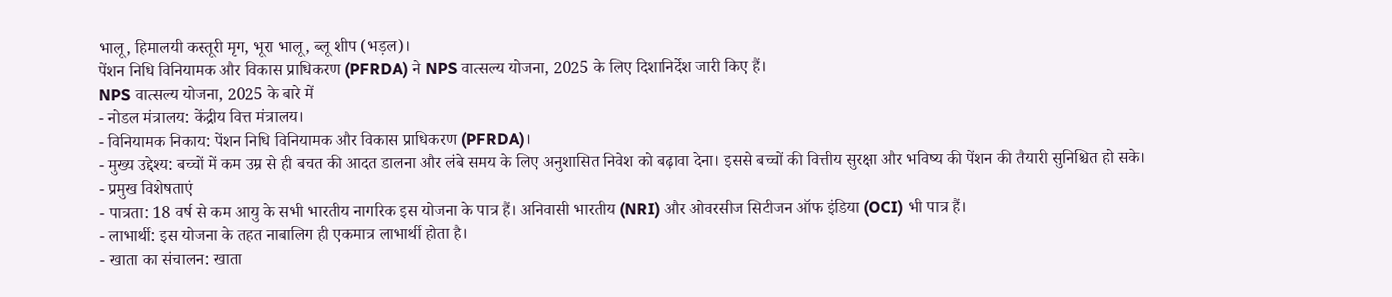भालू, हिमालयी कस्तूरी मृग, भूरा भालू, ब्लू शीप (भड़ल)।
पेंशन निधि विनियामक और विकास प्राधिकरण (PFRDA) ने NPS वात्सल्य योजना, 2025 के लिए दिशानिर्देश जारी किए हैं।
NPS वात्सल्य योजना, 2025 के बारे में
- नोडल मंत्रालय: केंद्रीय वित्त मंत्रालय।
- विनियामक निकाय: पेंशन निधि विनियामक और विकास प्राधिकरण (PFRDA)।
- मुख्य उद्देश्य: बच्चों में कम उम्र से ही बचत की आदत डालना और लंबे समय के लिए अनुशासित निवेश को बढ़ावा देना। इससे बच्चों की वित्तीय सुरक्षा और भविष्य की पेंशन की तैयारी सुनिश्चित हो सके।
- प्रमुख विशेषताएं
- पात्रता: 18 वर्ष से कम आयु के सभी भारतीय नागरिक इस योजना के पात्र हैं। अनिवासी भारतीय (NRI) और ओवरसीज सिटीजन ऑफ इंडिया (OCI) भी पात्र हैं।
- लाभार्थी: इस योजना के तहत नाबालिग ही एकमात्र लाभार्थी होता है।
- खाता का संचालन: खाता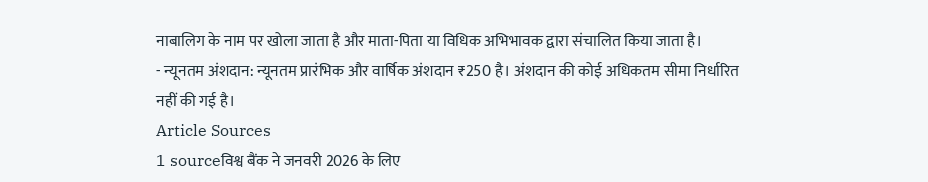नाबालिग के नाम पर खोला जाता है और माता-पिता या विधिक अभिभावक द्वारा संचालित किया जाता है।
- न्यूनतम अंशदान: न्यूनतम प्रारंभिक और वार्षिक अंशदान ₹250 है। अंशदान की कोई अधिकतम सीमा निर्धारित नहीं की गई है।
Article Sources
1 sourceविश्व बैंक ने जनवरी 2026 के लिए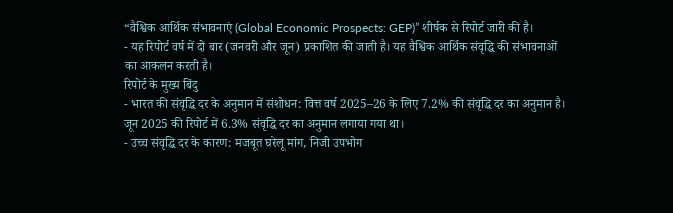“वैश्विक आर्थिक संभावनाएं (Global Economic Prospects: GEP)” शीर्षक से रिपोर्ट जारी की है।
- यह रिपोर्ट वर्ष में दो बार (जनवरी और जून) प्रकाशित की जाती है। यह वैश्विक आर्थिक संवृद्धि की संभावनाओं का आकलन करती है।
रिपोर्ट के मुख्य बिंदु
- भारत की संवृद्धि दर के अनुमान में संशोधन: वित्त वर्ष 2025–26 के लिए 7.2% की संवृद्धि दर का अनुमान है। जून 2025 की रिपोर्ट में 6.3% संवृद्धि दर का अनुमान लगाया गया था।
- उच्च संवृद्धि दर के कारण: मजबूत घरेलू मांग, निजी उपभोग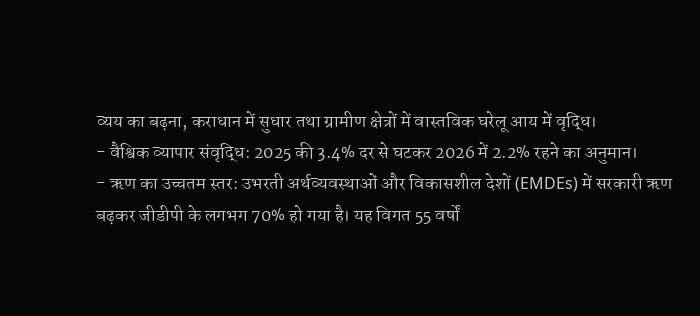व्यय का बढ़ना, कराधान में सुधार तथा ग्रामीण क्षेत्रों में वास्तविक घरेलू आय में वृद्धि।
- वैश्विक व्यापार संवृद्धि: 2025 की 3.4% दर से घटकर 2026 में 2.2% रहने का अनुमान।
- ऋण का उच्चतम स्तर: उभरती अर्थव्यवस्थाओं और विकासशील देशों (EMDEs) में सरकारी ऋण बढ़कर जीडीपी के लगभग 70% हो गया है। यह विगत 55 वर्षों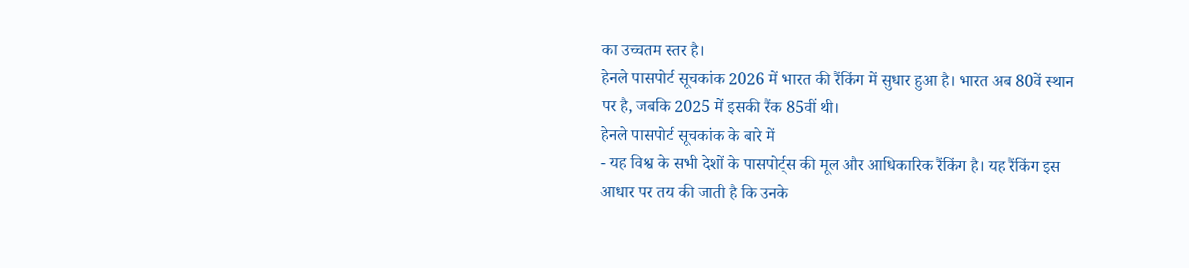का उच्चतम स्तर है।
हेनले पासपोर्ट सूचकांक 2026 में भारत की रैंकिंग में सुधार हुआ है। भारत अब 80वें स्थान पर है, जबकि 2025 में इसकी रैंक 85वीं थी।
हेनले पासपोर्ट सूचकांक के बारे में
- यह विश्व के सभी देशों के पासपोर्ट्स की मूल और आधिकारिक रैंकिंग है। यह रैंकिंग इस आधार पर तय की जाती है कि उनके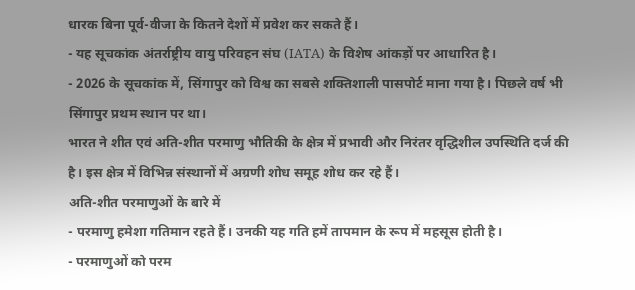धारक बिना पूर्व-वीजा के कितने देशों में प्रवेश कर सकते हैं।
- यह सूचकांक अंतर्राष्ट्रीय वायु परिवहन संघ (IATA) के विशेष आंकड़ों पर आधारित है।
- 2026 के सूचकांक में, सिंगापुर को विश्व का सबसे शक्तिशाली पासपोर्ट माना गया है। पिछले वर्ष भी सिंगापुर प्रथम स्थान पर था।
भारत ने शीत एवं अति-शीत परमाणु भौतिकी के क्षेत्र में प्रभावी और निरंतर वृद्धिशील उपस्थिति दर्ज की है। इस क्षेत्र में विभिन्न संस्थानों में अग्रणी शोध समूह शोध कर रहे हैं।
अति-शीत परमाणुओं के बारे में
- परमाणु हमेशा गतिमान रहते हैं। उनकी यह गति हमें तापमान के रूप में महसूस होती है।
- परमाणुओं को परम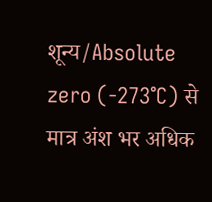शून्य/Absolute zero (-273°C) से मात्र अंश भर अधिक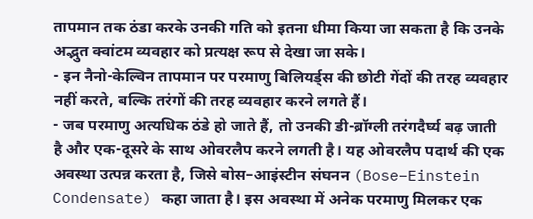तापमान तक ठंडा करके उनकी गति को इतना धीमा किया जा सकता है कि उनके अद्भुत क्वांटम व्यवहार को प्रत्यक्ष रूप से देखा जा सके।
- इन नैनो-केल्विन तापमान पर परमाणु बिलियर्ड्स की छोटी गेंदों की तरह व्यवहार नहीं करते, बल्कि तरंगों की तरह व्यवहार करने लगते हैं।
- जब परमाणु अत्यधिक ठंडे हो जाते हैं, तो उनकी डी-ब्रॉग्ली तरंगदैर्घ्य बढ़ जाती है और एक-दूसरे के साथ ओवरलैप करने लगती है। यह ओवरलैप पदार्थ की एक अवस्था उत्पन्न करता है, जिसे बोस–आइंस्टीन संघनन (Bose–Einstein Condensate) कहा जाता है। इस अवस्था में अनेक परमाणु मिलकर एक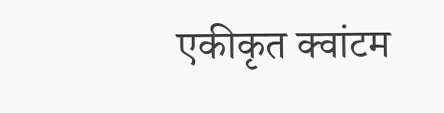एकीकृत क्वांटम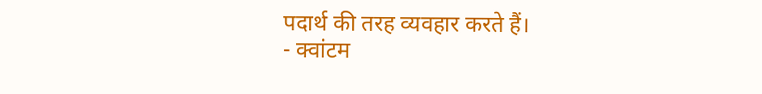पदार्थ की तरह व्यवहार करते हैं।
- क्वांटम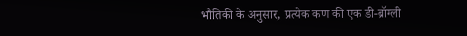भौतिकी के अनुसार, प्रत्येक कण की एक डी-ब्रॉग्ली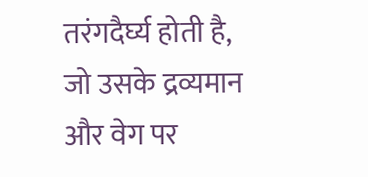तरंगदैर्घ्य होती है, जो उसके द्रव्यमान और वेग पर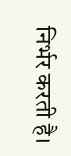निर्भर करती है।